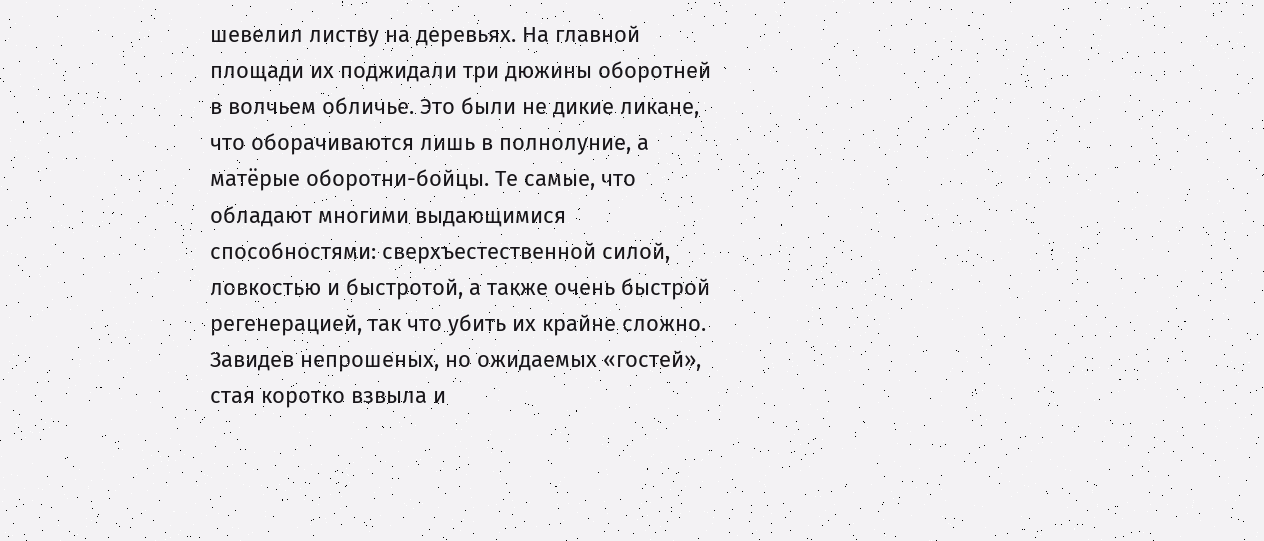шевелил листву на деревьях. На главной площади их поджидали три дюжины оборотней в волчьем обличье. Это были не дикие ликане, что оборачиваются лишь в полнолуние, а матёрые оборотни-бойцы. Те самые, что обладают многими выдающимися способностями: сверхъестественной силой, ловкостью и быстротой, а также очень быстрой регенерацией, так что убить их крайне сложно.
Завидев непрошеных, но ожидаемых «гостей», стая коротко взвыла и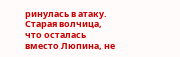ринулась в атаку.
Старая волчица, что осталась вместо Люпина, не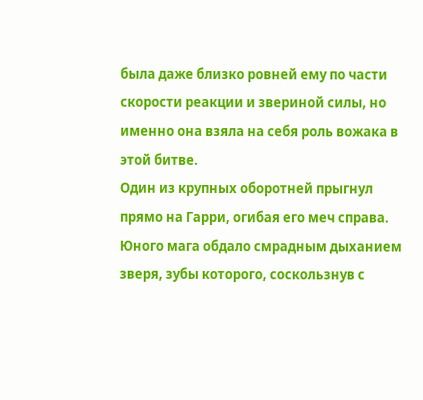была даже близко ровней ему по части скорости реакции и звериной силы, но именно она взяла на себя роль вожака в этой битве.
Один из крупных оборотней прыгнул прямо на Гарри, огибая его меч справа. Юного мага обдало смрадным дыханием зверя, зубы которого, соскользнув с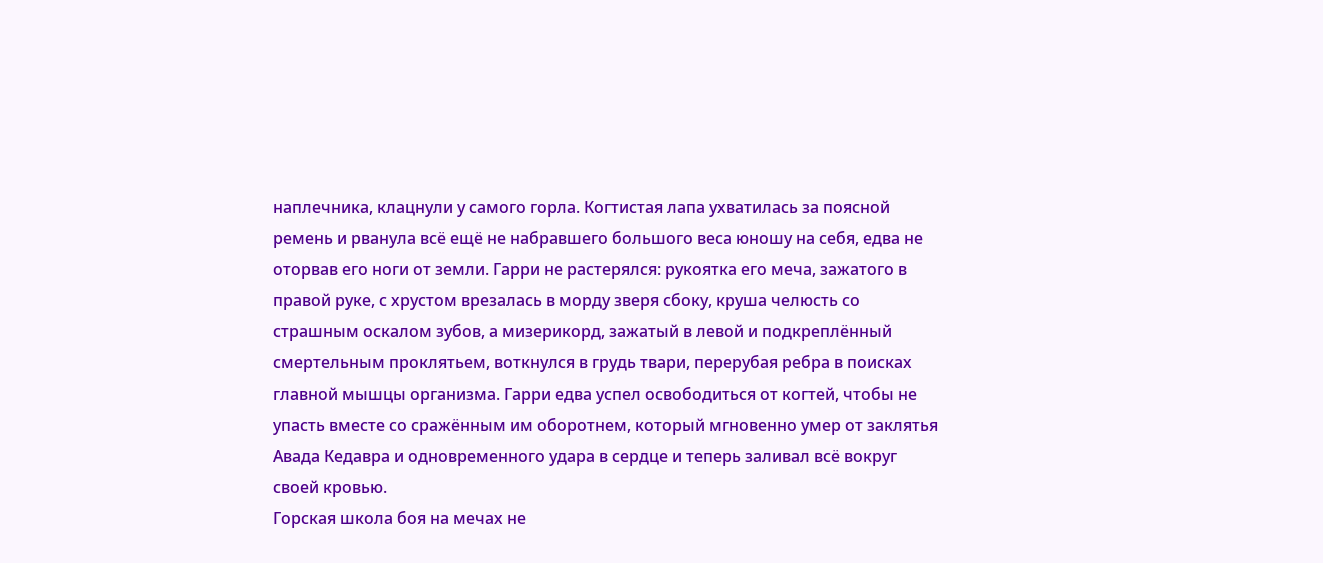наплечника, клацнули у самого горла. Когтистая лапа ухватилась за поясной ремень и рванула всё ещё не набравшего большого веса юношу на себя, едва не оторвав его ноги от земли. Гарри не растерялся: рукоятка его меча, зажатого в правой руке, с хрустом врезалась в морду зверя сбоку, круша челюсть со страшным оскалом зубов, а мизерикорд, зажатый в левой и подкреплённый смертельным проклятьем, воткнулся в грудь твари, перерубая ребра в поисках главной мышцы организма. Гарри едва успел освободиться от когтей, чтобы не упасть вместе со сражённым им оборотнем, который мгновенно умер от заклятья Авада Кедавра и одновременного удара в сердце и теперь заливал всё вокруг своей кровью.
Горская школа боя на мечах не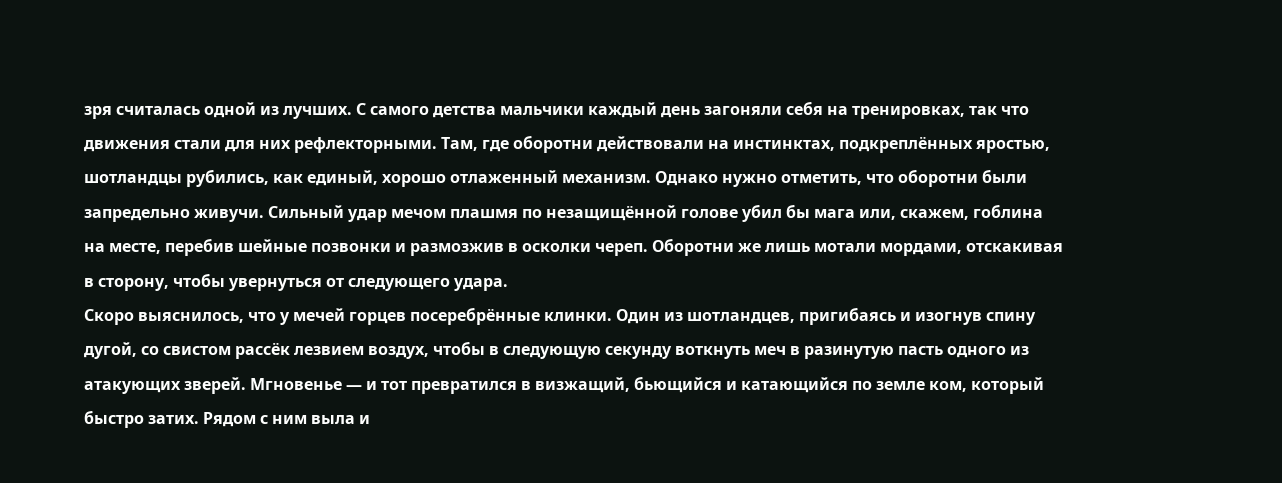зря считалась одной из лучших. С самого детства мальчики каждый день загоняли себя на тренировках, так что движения стали для них рефлекторными. Там, где оборотни действовали на инстинктах, подкреплённых яростью, шотландцы рубились, как единый, хорошо отлаженный механизм. Однако нужно отметить, что оборотни были запредельно живучи. Сильный удар мечом плашмя по незащищённой голове убил бы мага или, скажем, гоблина на месте, перебив шейные позвонки и размозжив в осколки череп. Оборотни же лишь мотали мордами, отскакивая в сторону, чтобы увернуться от следующего удара.
Скоро выяснилось, что у мечей горцев посеребрённые клинки. Один из шотландцев, пригибаясь и изогнув спину дугой, со свистом рассёк лезвием воздух, чтобы в следующую секунду воткнуть меч в разинутую пасть одного из атакующих зверей. Мгновенье — и тот превратился в визжащий, бьющийся и катающийся по земле ком, который быстро затих. Рядом с ним выла и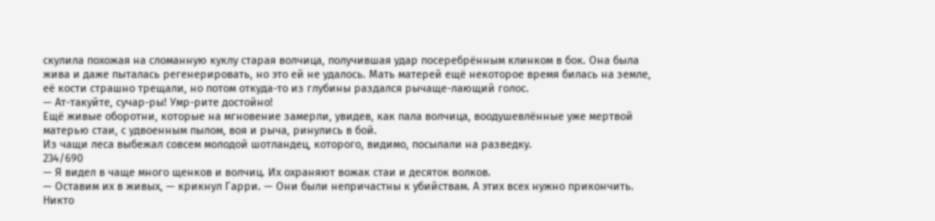скулила похожая на сломанную куклу старая волчица, получившая удар посеребрённым клинком в бок. Она была жива и даже пыталась регенерировать, но это ей не удалось. Мать матерей ещё некоторое время билась на земле, её кости страшно трещали, но потом откуда-то из глубины раздался рычаще-лающий голос.
— Ат-такуйте, сучар-ры! Умр-рите достойно!
Ещё живые оборотни, которые на мгновение замерли, увидев, как пала волчица, воодушевлённые уже мертвой матерью стаи, с удвоенным пылом, воя и рыча, ринулись в бой.
Из чащи леса выбежал совсем молодой шотландец, которого, видимо, посылали на разведку.
234/690
— Я видел в чаще много щенков и волчиц. Их охраняют вожак стаи и десяток волков.
— Оставим их в живых, — крикнул Гарри. — Они были непричастны к убийствам. А этих всех нужно прикончить. Никто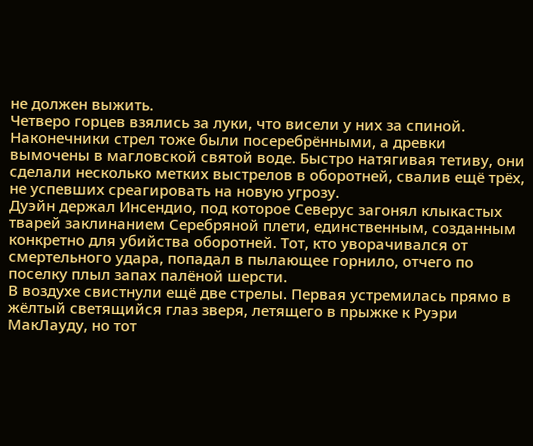не должен выжить.
Четверо горцев взялись за луки, что висели у них за спиной. Наконечники стрел тоже были посеребрёнными, а древки вымочены в магловской святой воде. Быстро натягивая тетиву, они сделали несколько метких выстрелов в оборотней, свалив ещё трёх, не успевших среагировать на новую угрозу.
Дуэйн держал Инсендио, под которое Северус загонял клыкастых тварей заклинанием Серебряной плети, единственным, созданным конкретно для убийства оборотней. Тот, кто уворачивался от смертельного удара, попадал в пылающее горнило, отчего по поселку плыл запах палёной шерсти.
В воздухе свистнули ещё две стрелы. Первая устремилась прямо в жёлтый светящийся глаз зверя, летящего в прыжке к Руэри МакЛауду, но тот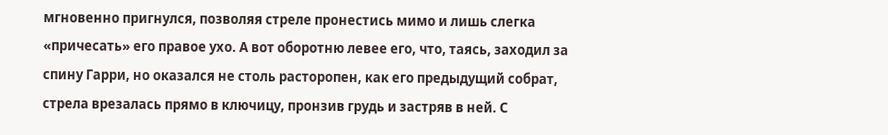мгновенно пригнулся, позволяя стреле пронестись мимо и лишь слегка «причесать» его правое ухо. А вот оборотню левее его, что, таясь, заходил за спину Гарри, но оказался не столь расторопен, как его предыдущий собрат, стрела врезалась прямо в ключицу, пронзив грудь и застряв в ней. С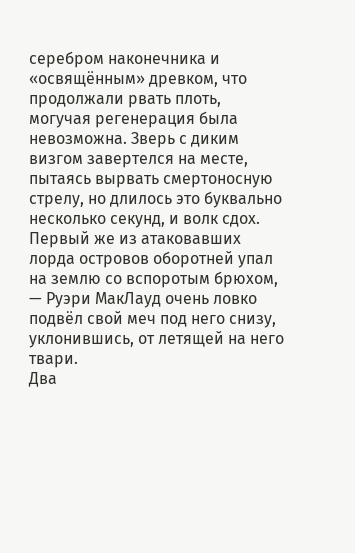серебром наконечника и «освящённым» древком, что продолжали рвать плоть, могучая регенерация была невозможна. Зверь с диким визгом завертелся на месте, пытаясь вырвать смертоносную стрелу, но длилось это буквально несколько секунд, и волк сдох. Первый же из атаковавших лорда островов оборотней упал на землю со вспоротым брюхом, — Руэри МакЛауд очень ловко подвёл свой меч под него снизу, уклонившись, от летящей на него твари.
Два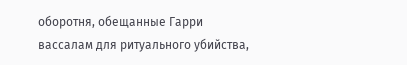оборотня, обещанные Гарри вассалам для ритуального убийства,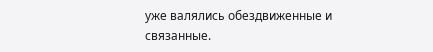уже валялись обездвиженные и связанные.